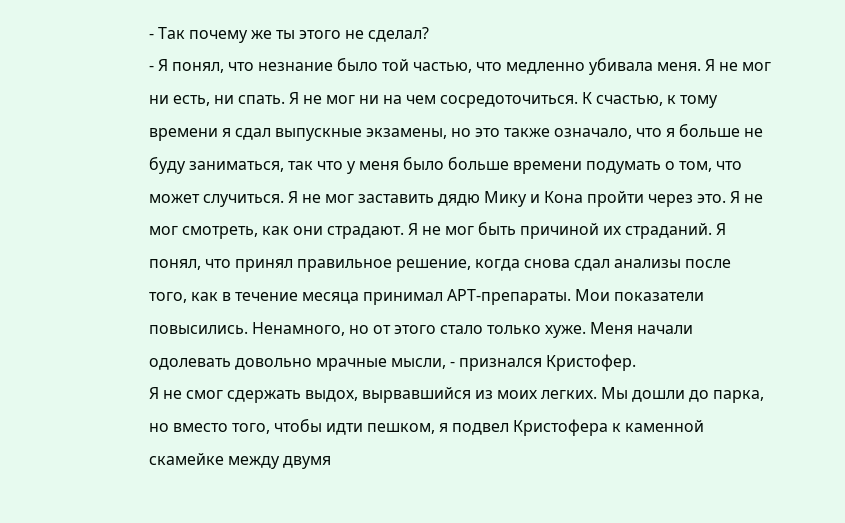- Так почему же ты этого не сделал?
- Я понял, что незнание было той частью, что медленно убивала меня. Я не мог ни есть, ни спать. Я не мог ни на чем сосредоточиться. К счастью, к тому времени я сдал выпускные экзамены, но это также означало, что я больше не буду заниматься, так что у меня было больше времени подумать о том, что может случиться. Я не мог заставить дядю Мику и Кона пройти через это. Я не мог смотреть, как они страдают. Я не мог быть причиной их страданий. Я понял, что принял правильное решение, когда снова сдал анализы после того, как в течение месяца принимал АРТ-препараты. Мои показатели повысились. Ненамного, но от этого стало только хуже. Меня начали одолевать довольно мрачные мысли, - признался Кристофер.
Я не смог сдержать выдох, вырвавшийся из моих легких. Мы дошли до парка, но вместо того, чтобы идти пешком, я подвел Кристофера к каменной скамейке между двумя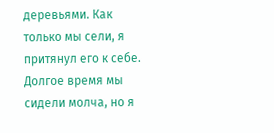деревьями. Как только мы сели, я притянул его к себе.
Долгое время мы сидели молча, но я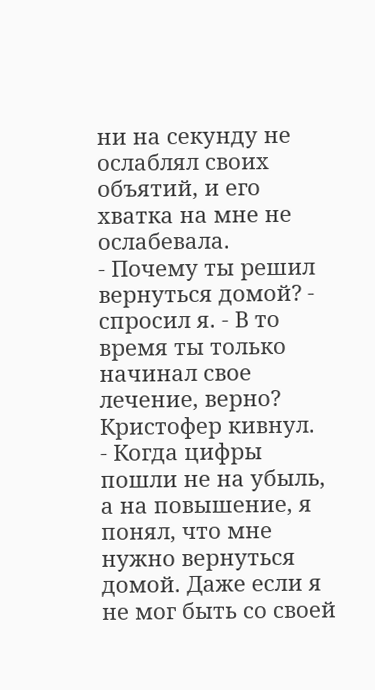ни на секунду не ослаблял своих объятий, и его хватка на мне не ослабевала.
- Почему ты решил вернуться домой? - спросил я. - В то время ты только начинал свое лечение, верно?
Кристофер кивнул.
- Когда цифры пошли не на убыль, а на повышение, я понял, что мне нужно вернуться домой. Даже если я не мог быть со своей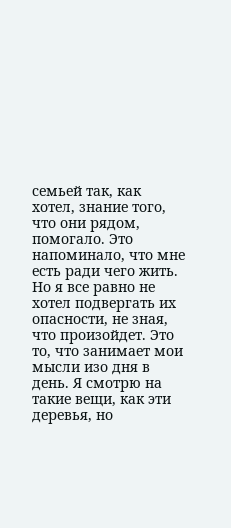семьей так, как хотел, знание того, что они рядом, помогало. Это напоминало, что мне есть ради чего жить. Но я все равно не хотел подвергать их опасности, не зная, что произойдет. Это то, что занимает мои мысли изо дня в день. Я смотрю на такие вещи, как эти деревья, но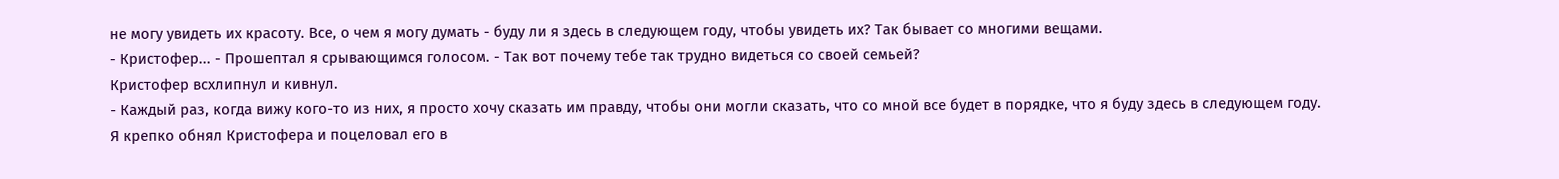не могу увидеть их красоту. Все, о чем я могу думать - буду ли я здесь в следующем году, чтобы увидеть их? Так бывает со многими вещами.
- Кристофер... - Прошептал я срывающимся голосом. - Так вот почему тебе так трудно видеться со своей семьей?
Кристофер всхлипнул и кивнул.
- Каждый раз, когда вижу кого-то из них, я просто хочу сказать им правду, чтобы они могли сказать, что со мной все будет в порядке, что я буду здесь в следующем году.
Я крепко обнял Кристофера и поцеловал его в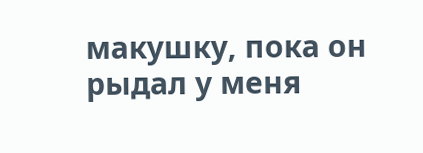макушку, пока он рыдал у меня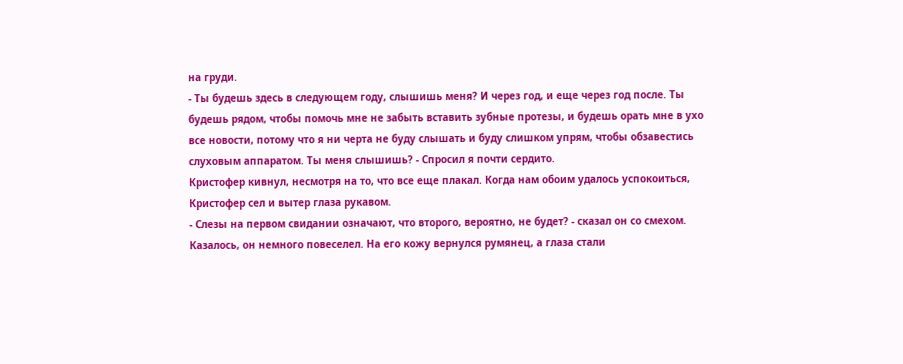на груди.
- Ты будешь здесь в следующем году, слышишь меня? И через год, и еще через год после. Ты будешь рядом, чтобы помочь мне не забыть вставить зубные протезы, и будешь орать мне в ухо все новости, потому что я ни черта не буду слышать и буду слишком упрям, чтобы обзавестись слуховым аппаратом. Ты меня слышишь? - Спросил я почти сердито.
Кристофер кивнул, несмотря на то, что все еще плакал. Когда нам обоим удалось успокоиться, Кристофер сел и вытер глаза рукавом.
- Слезы на первом свидании означают, что второго, вероятно, не будет? - сказал он со смехом. Казалось, он немного повеселел. На его кожу вернулся румянец, а глаза стали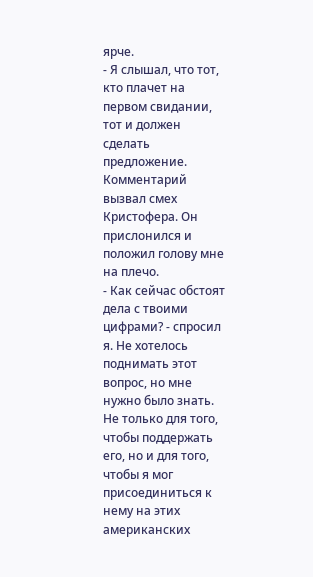ярче.
- Я слышал, что тот, кто плачет на первом свидании, тот и должен сделать предложение.
Комментарий вызвал смех Кристофера. Он прислонился и положил голову мне на плечо.
- Как сейчас обстоят дела с твоими цифрами? - спросил я. Не хотелось поднимать этот вопрос, но мне нужно было знать. Не только для того, чтобы поддержать его, но и для того, чтобы я мог присоединиться к нему на этих американских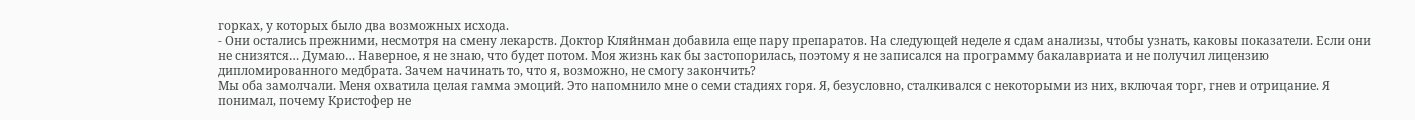горках, у которых было два возможных исхода.
- Они остались прежними, несмотря на смену лекарств. Доктор Кляйнман добавила еще пару препаратов. На следующей неделе я сдам анализы, чтобы узнать, каковы показатели. Если они не снизятся… Думаю… Наверное, я не знаю, что будет потом. Моя жизнь как бы застопорилась, поэтому я не записался на программу бакалавриата и не получил лицензию дипломированного медбрата. Зачем начинать то, что я, возможно, не смогу закончить?
Мы оба замолчали. Меня охватила целая гамма эмоций. Это напомнило мне о семи стадиях горя. Я, безусловно, сталкивался с некоторыми из них, включая торг, гнев и отрицание. Я понимал, почему Кристофер не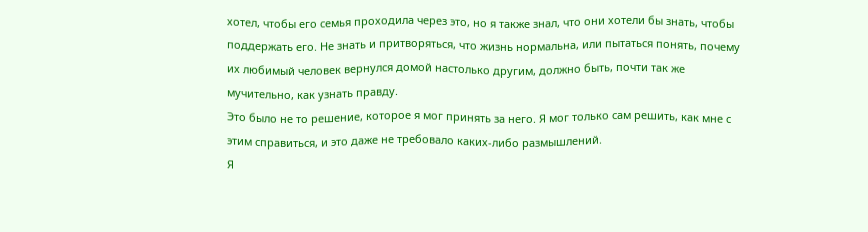хотел, чтобы его семья проходила через это, но я также знал, что они хотели бы знать, чтобы поддержать его. Не знать и притворяться, что жизнь нормальна, или пытаться понять, почему их любимый человек вернулся домой настолько другим, должно быть, почти так же мучительно, как узнать правду.
Это было не то решение, которое я мог принять за него. Я мог только сам решить, как мне с этим справиться, и это даже не требовало каких-либо размышлений.
Я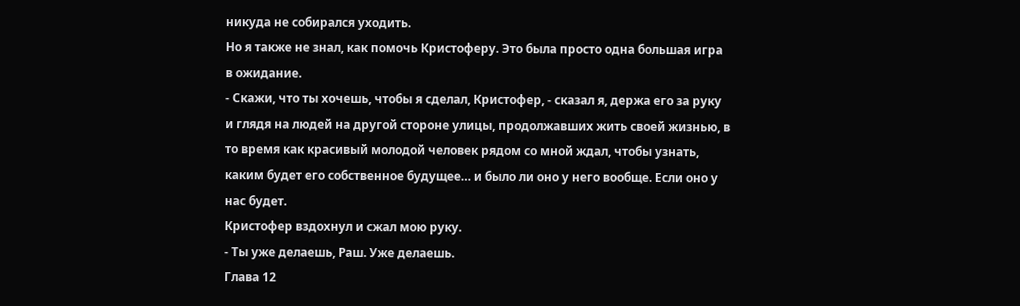никуда не собирался уходить.
Но я также не знал, как помочь Кристоферу. Это была просто одна большая игра в ожидание.
- Скажи, что ты хочешь, чтобы я сделал, Кристофер, - сказал я, держа его за руку и глядя на людей на другой стороне улицы, продолжавших жить своей жизнью, в то время как красивый молодой человек рядом со мной ждал, чтобы узнать, каким будет его собственное будущее… и было ли оно у него вообще. Если оно у нас будет.
Кристофер вздохнул и сжал мою руку.
- Ты уже делаешь, Раш. Уже делаешь.
Глава 12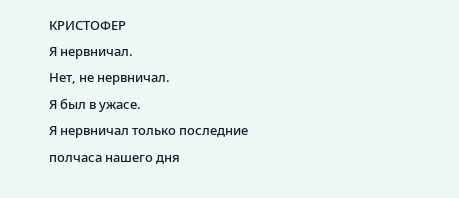КРИСТОФЕР
Я нервничал.
Нет, не нервничал.
Я был в ужасе.
Я нервничал только последние полчаса нашего дня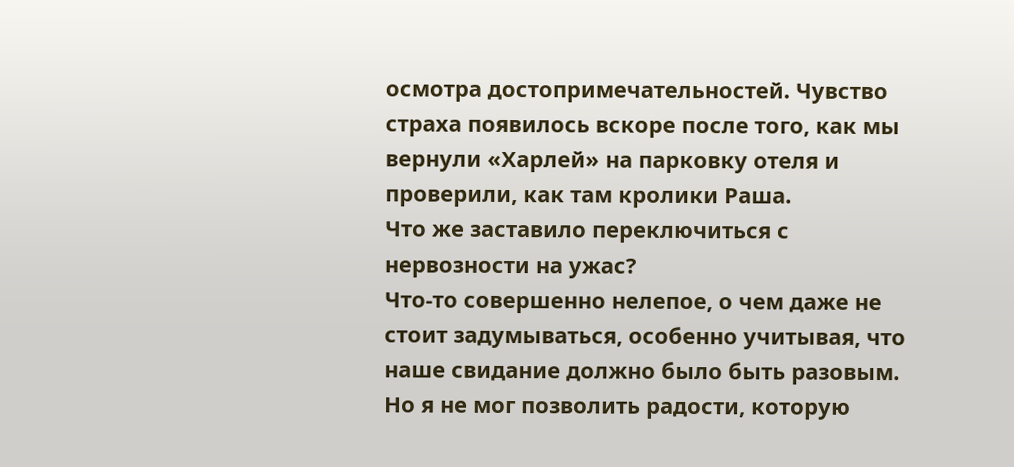осмотра достопримечательностей. Чувство страха появилось вскоре после того, как мы вернули «Харлей» на парковку отеля и проверили, как там кролики Раша.
Что же заставило переключиться с нервозности на ужас?
Что-то совершенно нелепое, о чем даже не стоит задумываться, особенно учитывая, что наше свидание должно было быть разовым.
Но я не мог позволить радости, которую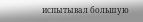испытывал большую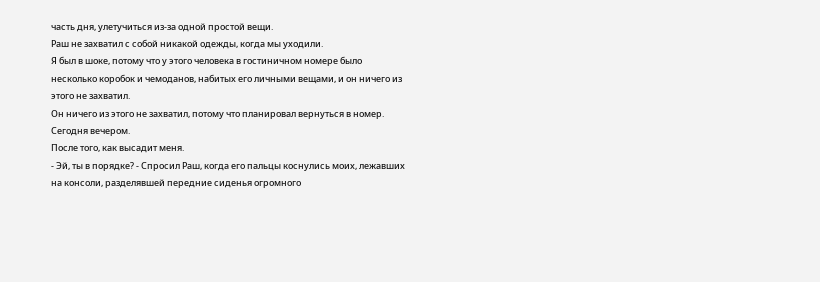часть дня, улетучиться из-за одной простой вещи.
Раш не захватил с собой никакой одежды, когда мы уходили.
Я был в шоке, потому что у этого человека в гостиничном номере было несколько коробок и чемоданов, набитых его личными вещами, и он ничего из этого не захватил.
Он ничего из этого не захватил, потому что планировал вернуться в номер.
Сегодня вечером.
После того, как высадит меня.
- Эй, ты в порядке? - Спросил Раш, когда его пальцы коснулись моих, лежавших на консоли, разделявшей передние сиденья огромного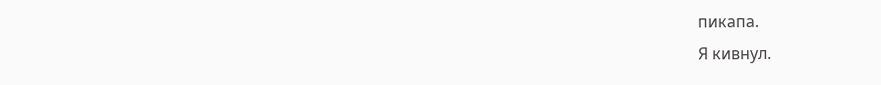пикапа.
Я кивнул.